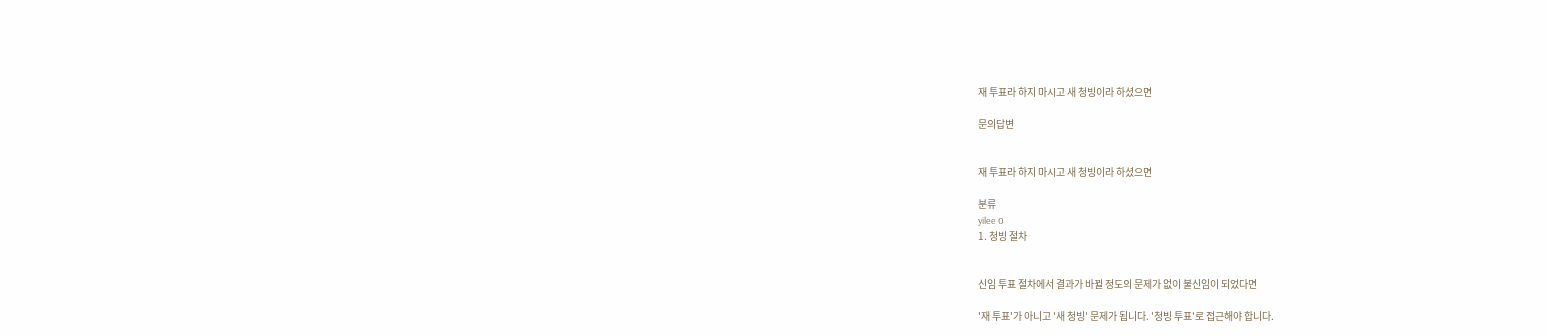재 투표라 하지 마시고 새 청빙이라 하셨으면

문의답변


재 투표라 하지 마시고 새 청빙이라 하셨으면

분류
yilee 0
1. 청빙 절차


신임 투표 절차에서 결과가 바뀔 정도의 문제가 없이 불신임이 되었다면

'재 투표'가 아니고 '새 청빙' 문제가 됩니다. '청빙 투표'로 접근해야 합니다.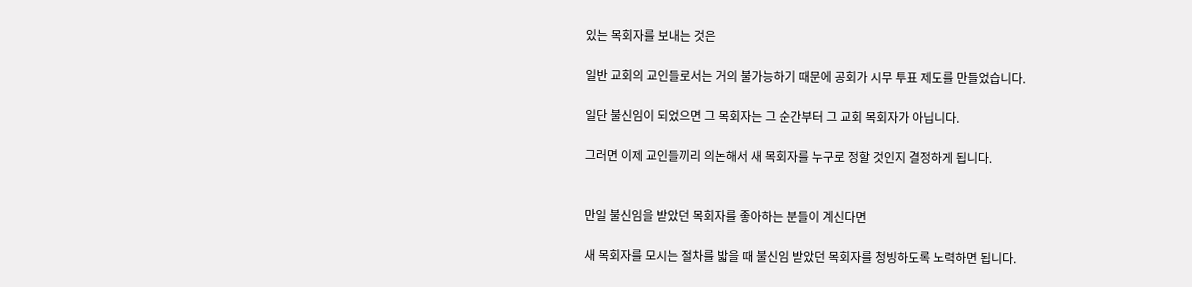있는 목회자를 보내는 것은

일반 교회의 교인들로서는 거의 불가능하기 때문에 공회가 시무 투표 제도를 만들었습니다.

일단 불신임이 되었으면 그 목회자는 그 순간부터 그 교회 목회자가 아닙니다.

그러면 이제 교인들끼리 의논해서 새 목회자를 누구로 정할 것인지 결정하게 됩니다.


만일 불신임을 받았던 목회자를 좋아하는 분들이 계신다면

새 목회자를 모시는 절차를 밟을 때 불신임 받았던 목회자를 청빙하도록 노력하면 됩니다.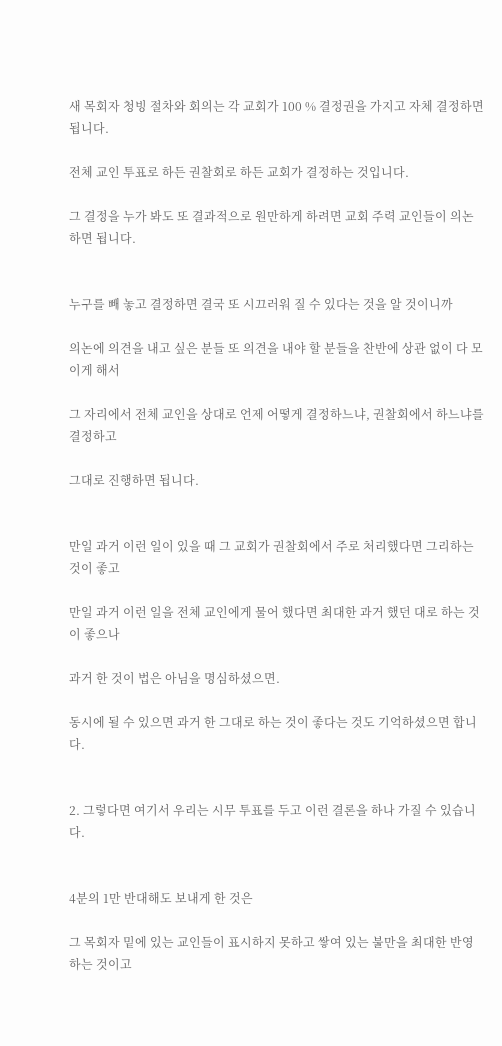새 목회자 청빙 절차와 회의는 각 교회가 100 % 결정권을 가지고 자체 결정하면 됩니다.

전체 교인 투표로 하든 권찰회로 하든 교회가 결정하는 것입니다.

그 결정을 누가 봐도 또 결과적으로 원만하게 하려면 교회 주력 교인들이 의논하면 됩니다.


누구를 빼 놓고 결정하면 결국 또 시끄러워 질 수 있다는 것을 알 것이니까

의논에 의견을 내고 싶은 분들 또 의견을 내야 할 분들을 찬반에 상관 없이 다 모이게 해서

그 자리에서 전체 교인을 상대로 언제 어떻게 결정하느냐, 권찰회에서 하느냐를 결정하고

그대로 진행하면 됩니다.


만일 과거 이런 일이 있을 때 그 교회가 권찰회에서 주로 처리했다면 그리하는 것이 좋고

만일 과거 이런 일을 전체 교인에게 물어 했다면 최대한 과거 했던 대로 하는 것이 좋으나

과거 한 것이 법은 아님을 명심하셨으면.

동시에 될 수 있으면 과거 한 그대로 하는 것이 좋다는 것도 기억하셨으면 합니다.


2. 그렇다면 여기서 우리는 시무 투표를 두고 이런 결론을 하나 가질 수 있습니다.


4분의 1만 반대해도 보내게 한 것은

그 목회자 밑에 있는 교인들이 표시하지 못하고 쌓여 있는 불만을 최대한 반영하는 것이고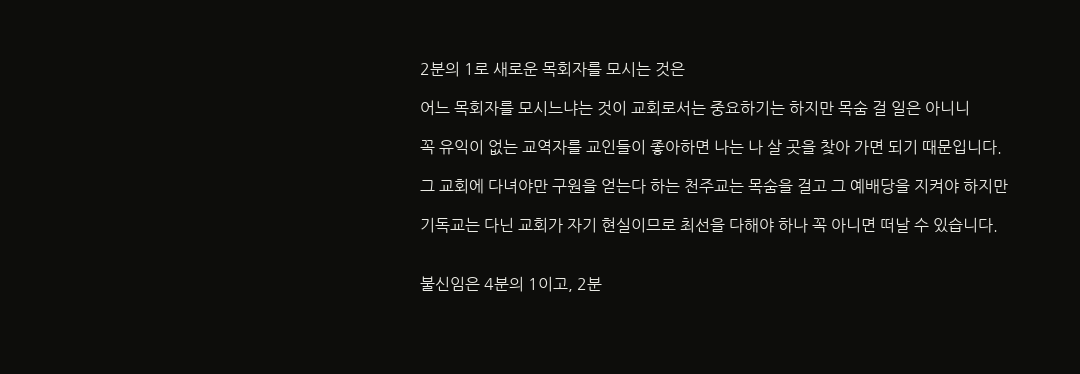2분의 1로 새로운 목회자를 모시는 것은

어느 목회자를 모시느냐는 것이 교회로서는 중요하기는 하지만 목숨 걸 일은 아니니

꼭 유익이 없는 교역자를 교인들이 좋아하면 나는 나 살 곳을 찾아 가면 되기 때문입니다.

그 교회에 다녀야만 구원을 얻는다 하는 천주교는 목숨을 걸고 그 예배당을 지켜야 하지만

기독교는 다닌 교회가 자기 현실이므로 최선을 다해야 하나 꼭 아니면 떠날 수 있습니다.


불신임은 4분의 1이고, 2분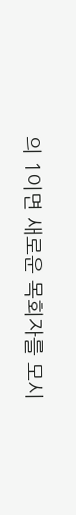의 1이면 새로운 목회자를 모시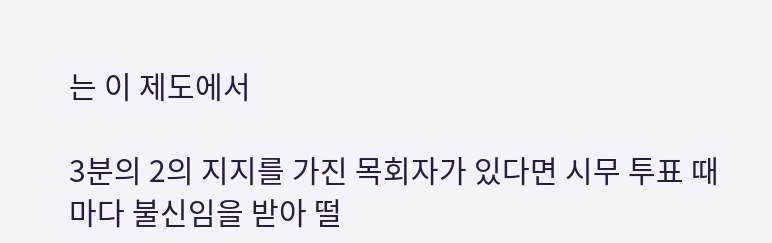는 이 제도에서

3분의 2의 지지를 가진 목회자가 있다면 시무 투표 때마다 불신임을 받아 떨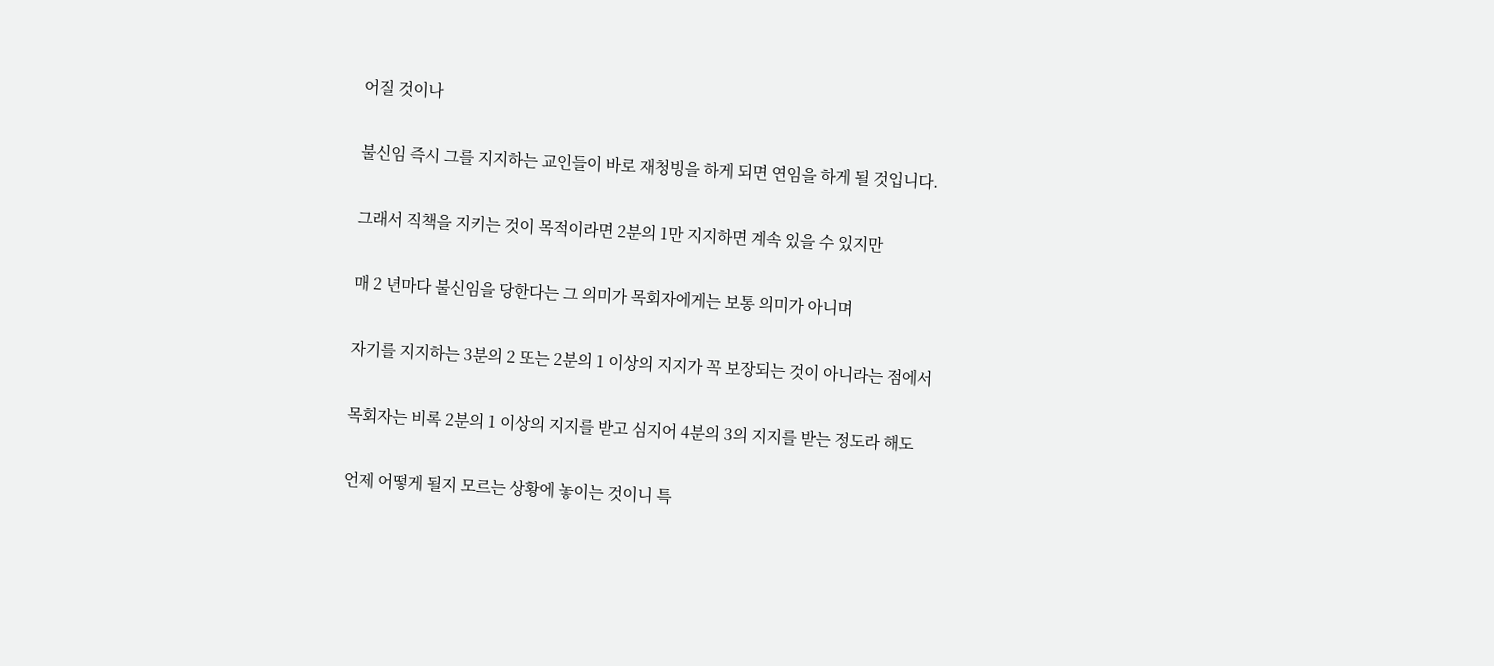어질 것이나

불신임 즉시 그를 지지하는 교인들이 바로 재청빙을 하게 되면 연임을 하게 될 것입니다.

그래서 직책을 지키는 것이 목적이라면 2분의 1만 지지하면 계속 있을 수 있지만

매 2 년마다 불신임을 당한다는 그 의미가 목회자에게는 보통 의미가 아니며

자기를 지지하는 3분의 2 또는 2분의 1 이상의 지지가 꼭 보장되는 것이 아니라는 점에서

목회자는 비록 2분의 1 이상의 지지를 받고 심지어 4분의 3의 지지를 받는 정도라 해도

언제 어떻게 될지 모르는 상황에 놓이는 것이니 특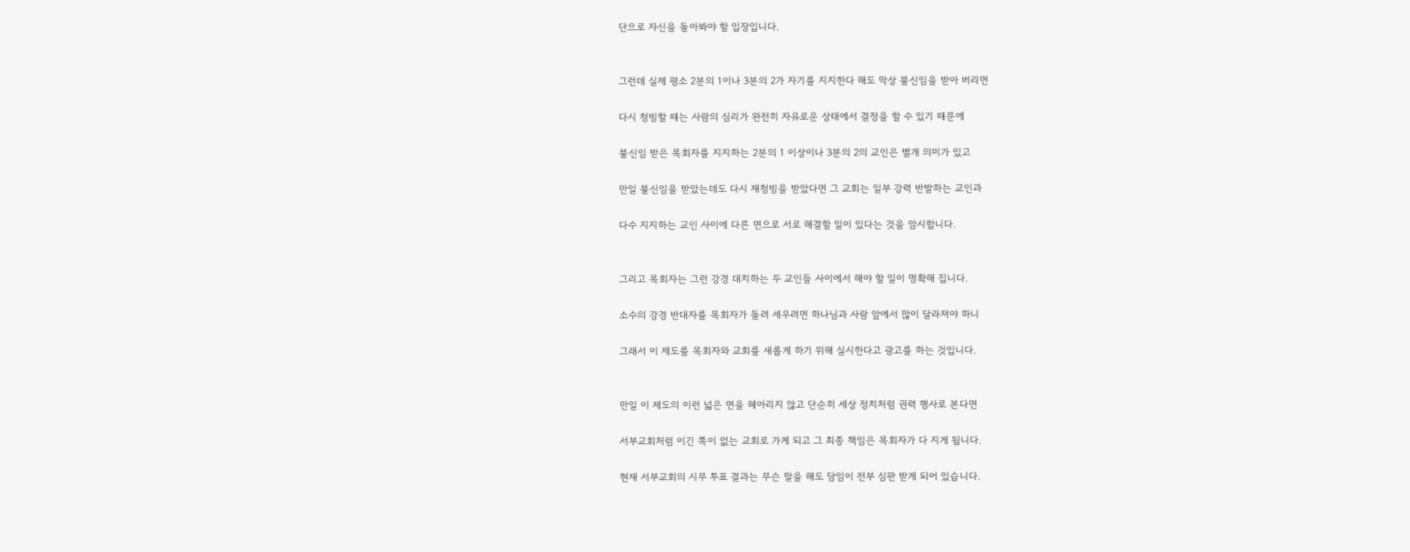단으로 자신을 돌아봐야 할 입장입니다.


그런데 실제 평소 2분의 1이나 3분의 2가 자기를 지지한다 해도 막상 불신임을 받아 버리면

다시 청빙할 때는 사람의 심리가 완전히 자유로운 상태에서 결정을 할 수 있기 때문에

불신임 받은 목회자를 지지하는 2분의 1 이상이나 3분의 2의 교인은 별개 의미가 있고

만일 불신임을 받았는데도 다시 재청빙을 받았다면 그 교회는 일부 강력 반발하는 교인과

다수 지지하는 교인 사이에 다른 면으로 서로 해결할 일이 있다는 것을 암시합니다.


그리고 목회자는 그런 강경 대치하는 두 교인들 사이에서 해야 할 일이 명확해 집니다.

소수의 강경 반대자를 목회자가 돌려 세우려면 하나님과 사람 앞에서 많이 달라져야 하니

그래서 이 제도를 목회자와 교회를 새롭게 하기 위해 실시한다고 광고를 하는 것입니다.


만일 이 제도의 이런 넓은 면을 헤아리지 않고 단순히 세상 정치처럼 권력 행사로 본다면

서부교회처럼 이긴 쪽이 없는 교회로 가게 되고 그 최종 책임은 목회자가 다 지게 됩니다.

현재 서부교회의 시무 투표 결과는 무슨 말을 해도 담임이 전부 심판 받게 되어 있습니다.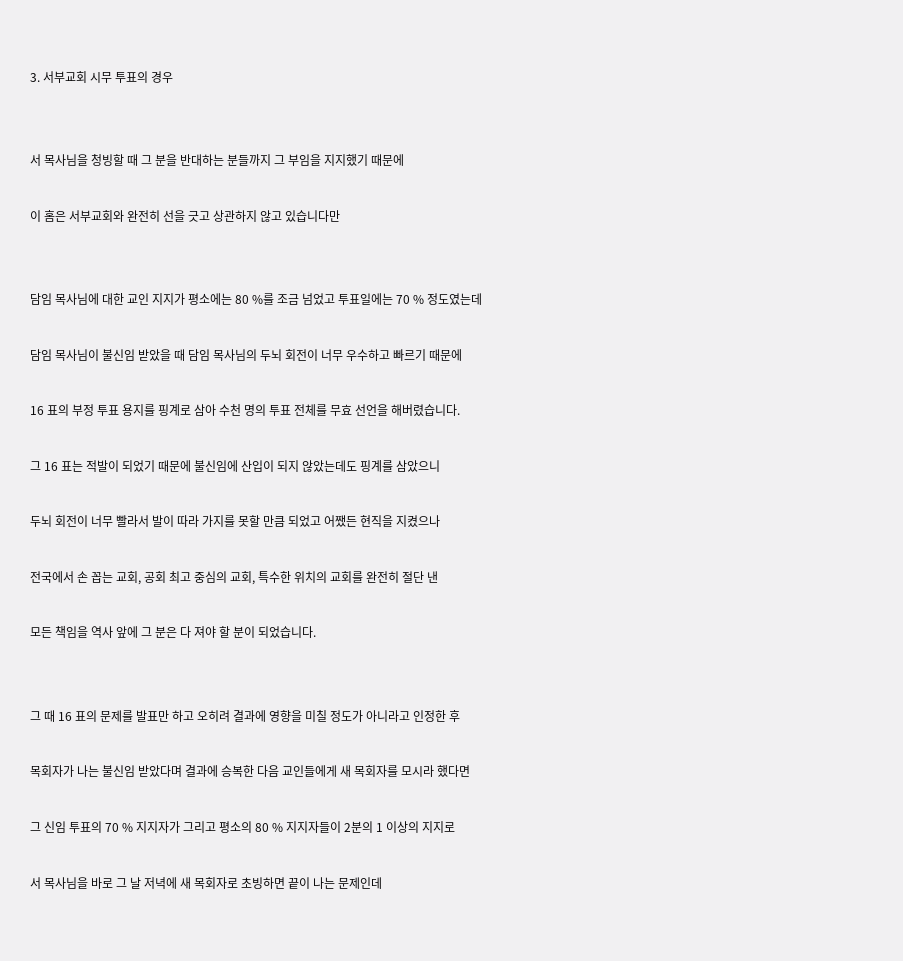3. 서부교회 시무 투표의 경우


서 목사님을 청빙할 때 그 분을 반대하는 분들까지 그 부임을 지지했기 때문에

이 홈은 서부교회와 완전히 선을 긋고 상관하지 않고 있습니다만


담임 목사님에 대한 교인 지지가 평소에는 80 %를 조금 넘었고 투표일에는 70 % 정도였는데

담임 목사님이 불신임 받았을 때 담임 목사님의 두뇌 회전이 너무 우수하고 빠르기 때문에

16 표의 부정 투표 용지를 핑계로 삼아 수천 명의 투표 전체를 무효 선언을 해버렸습니다.

그 16 표는 적발이 되었기 때문에 불신임에 산입이 되지 않았는데도 핑계를 삼았으니

두뇌 회전이 너무 빨라서 발이 따라 가지를 못할 만큼 되었고 어쨌든 현직을 지켰으나

전국에서 손 꼽는 교회, 공회 최고 중심의 교회, 특수한 위치의 교회를 완전히 절단 낸

모든 책임을 역사 앞에 그 분은 다 져야 할 분이 되었습니다.


그 때 16 표의 문제를 발표만 하고 오히려 결과에 영향을 미칠 정도가 아니라고 인정한 후

목회자가 나는 불신임 받았다며 결과에 승복한 다음 교인들에게 새 목회자를 모시라 했다면

그 신임 투표의 70 % 지지자가 그리고 평소의 80 % 지지자들이 2분의 1 이상의 지지로

서 목사님을 바로 그 날 저녁에 새 목회자로 초빙하면 끝이 나는 문제인데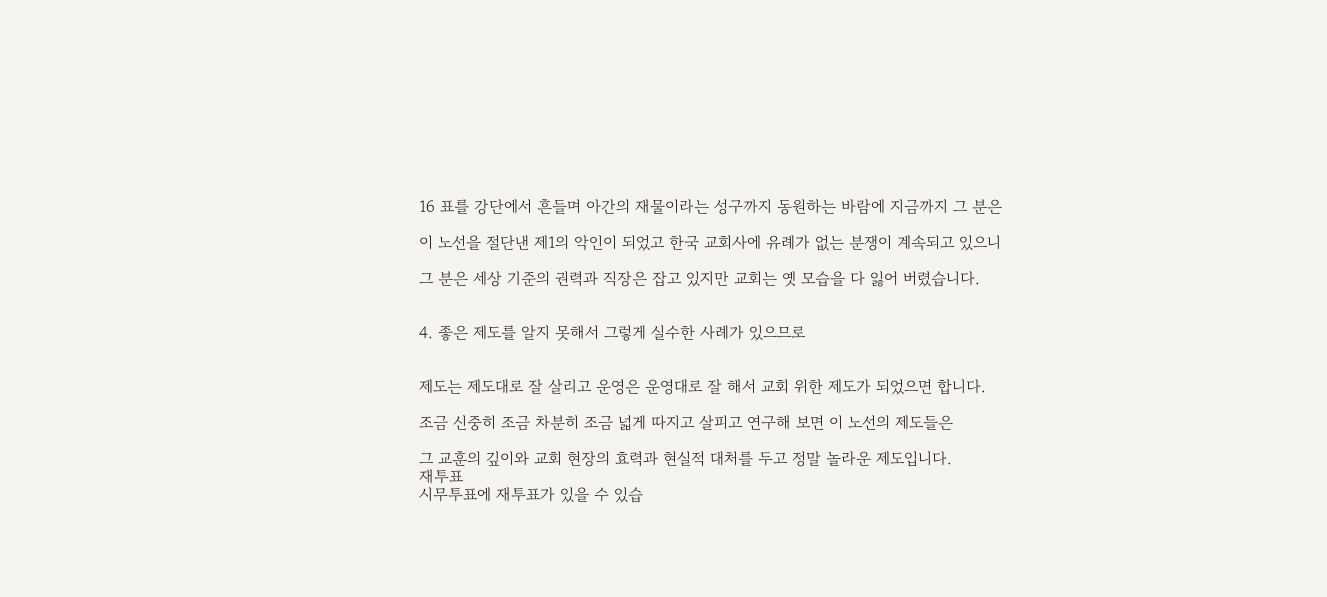16 표를 강단에서 흔들며 아간의 재물이라는 성구까지 동원하는 바람에 지금까지 그 분은

이 노선을 절단낸 제1의 악인이 되었고 한국 교회사에 유례가 없는 분쟁이 계속되고 있으니

그 분은 세상 기준의 권력과 직장은 잡고 있지만 교회는 옛 모습을 다 잃어 버렸습니다.


4. 좋은 제도를 알지 못해서 그렇게 실수한 사례가 있으므로


제도는 제도대로 잘 살리고 운영은 운영대로 잘 해서 교회 위한 제도가 되었으면 합니다.

조금 신중히 조금 차분히 조금 넓게 따지고 살피고 연구해 보면 이 노선의 제도들은

그 교훈의 깊이와 교회 현장의 효력과 현실적 대처를 두고 정말 놀라운 제도입니다.
재투표
시무투표에 재투표가 있을 수 있습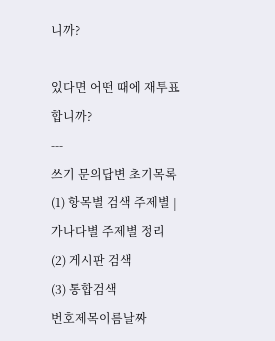니까?

있다면 어떤 때에 재투표 합니까?
---
쓰기 문의답변 초기목록
(1) 항목별 검색 주제별 | 가나다별 주제별 정리
(2) 게시판 검색
(3) 통합검색
번호제목이름날짜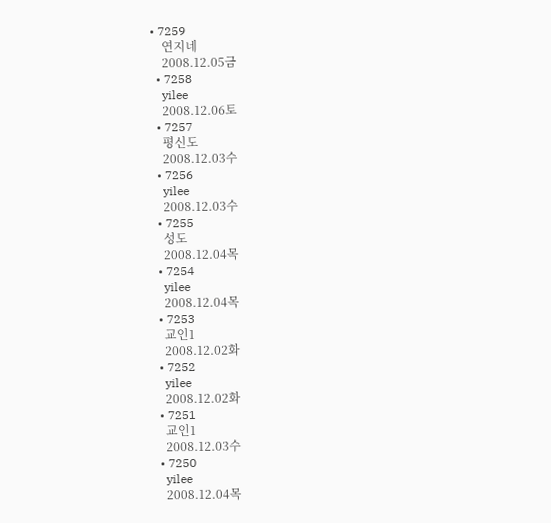• 7259
    연지네
    2008.12.05금
  • 7258
    yilee
    2008.12.06토
  • 7257
    평신도
    2008.12.03수
  • 7256
    yilee
    2008.12.03수
  • 7255
    성도
    2008.12.04목
  • 7254
    yilee
    2008.12.04목
  • 7253
    교인1
    2008.12.02화
  • 7252
    yilee
    2008.12.02화
  • 7251
    교인1
    2008.12.03수
  • 7250
    yilee
    2008.12.04목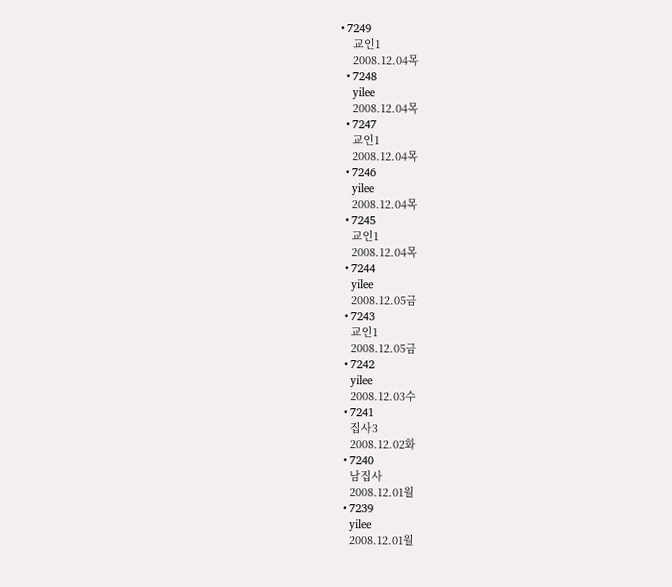• 7249
    교인1
    2008.12.04목
  • 7248
    yilee
    2008.12.04목
  • 7247
    교인1
    2008.12.04목
  • 7246
    yilee
    2008.12.04목
  • 7245
    교인1
    2008.12.04목
  • 7244
    yilee
    2008.12.05금
  • 7243
    교인1
    2008.12.05금
  • 7242
    yilee
    2008.12.03수
  • 7241
    집사3
    2008.12.02화
  • 7240
    남집사
    2008.12.01월
  • 7239
    yilee
    2008.12.01월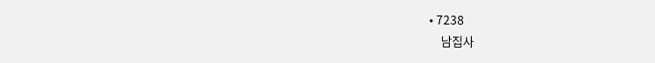• 7238
    남집사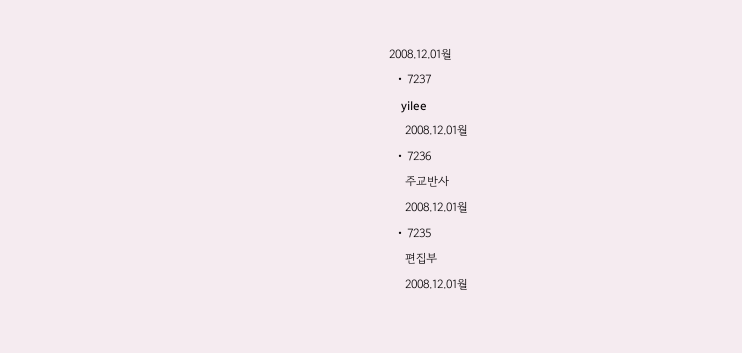2008.12.01월
  • 7237
    yilee
    2008.12.01월
  • 7236
    주교반사
    2008.12.01월
  • 7235
    편집부
    2008.12.01월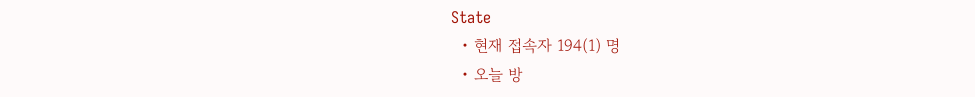State
  • 현재 접속자 194(1) 명
  • 오늘 방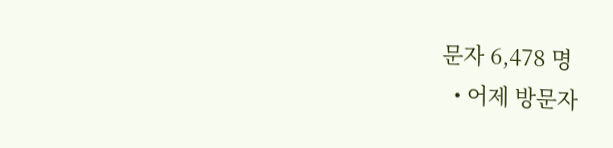문자 6,478 명
  • 어제 방문자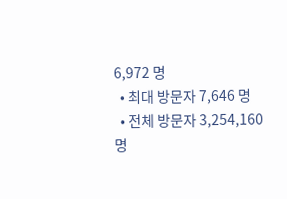6,972 명
  • 최대 방문자 7,646 명
  • 전체 방문자 3,254,160 명